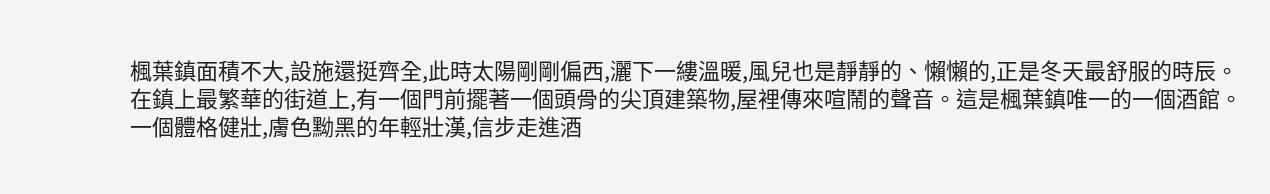楓葉鎮面積不大,設施還挺齊全,此時太陽剛剛偏西,灑下一縷溫暖,風兒也是靜靜的、懶懶的,正是冬天最舒服的時辰。
在鎮上最繁華的街道上,有一個門前擺著一個頭骨的尖頂建築物,屋裡傳來喧鬧的聲音。這是楓葉鎮唯一的一個酒館。
一個體格健壯,膚色黝黑的年輕壯漢,信步走進酒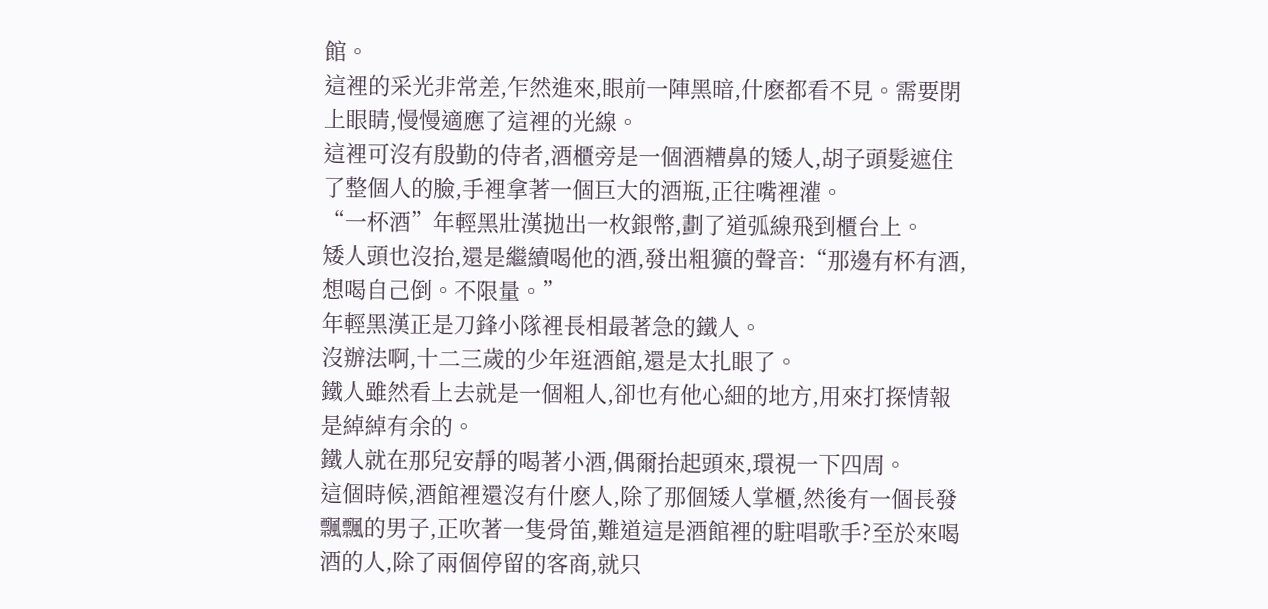館。
這裡的采光非常差,乍然進來,眼前一陣黑暗,什麽都看不見。需要閉上眼睛,慢慢適應了這裡的光線。
這裡可沒有殷勤的侍者,酒櫃旁是一個酒糟鼻的矮人,胡子頭髮遮住了整個人的臉,手裡拿著一個巨大的酒瓶,正往嘴裡灌。
“一杯酒”年輕黑壯漢拋出一枚銀幣,劃了道弧線飛到櫃台上。
矮人頭也沒抬,還是繼續喝他的酒,發出粗獷的聲音:“那邊有杯有酒,想喝自己倒。不限量。”
年輕黑漢正是刀鋒小隊裡長相最著急的鐵人。
沒辦法啊,十二三歲的少年逛酒館,還是太扎眼了。
鐵人雖然看上去就是一個粗人,卻也有他心細的地方,用來打探情報是綽綽有余的。
鐵人就在那兒安靜的喝著小酒,偶爾抬起頭來,環視一下四周。
這個時候,酒館裡還沒有什麽人,除了那個矮人掌櫃,然後有一個長發飄飄的男子,正吹著一隻骨笛,難道這是酒館裡的駐唱歌手?至於來喝酒的人,除了兩個停留的客商,就只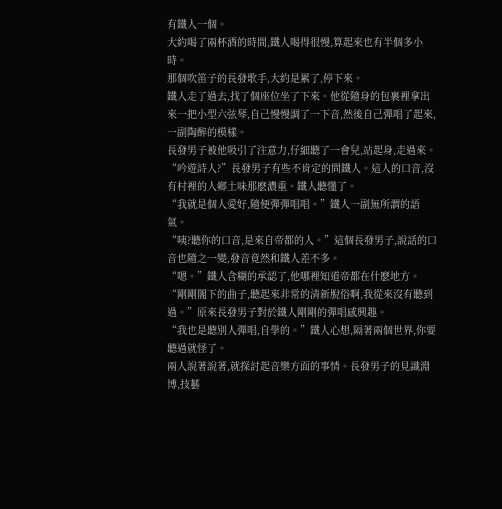有鐵人一個。
大約喝了兩杯酒的時間,鐵人喝得很慢,算起來也有半個多小時。
那個吹笛子的長發歌手,大約是累了,停下來。
鐵人走了過去,找了個座位坐了下來。他從隨身的包裹裡拿出來一把小型六弦琴,自己慢慢調了一下音,然後自己彈唱了起來,一副陶醉的模樣。
長發男子被他吸引了注意力,仔細聽了一會兒,站起身,走過來。
“吟遊詩人?”長發男子有些不肯定的問鐵人。這人的口音,沒有村裡的人鄉土味那麽濃重。鐵人聽懂了。
“我就是個人愛好,隨便彈彈唱唱。”鐵人一副無所謂的語氣。
“咦?聽你的口音,是來自帝都的人。”這個長發男子,說話的口音也隨之一變,發音竟然和鐵人差不多。
“嗯。”鐵人含糊的承認了,他哪裡知道帝都在什麽地方。
“剛剛閣下的曲子,聽起來非常的清新脫俗啊,我從來沒有聽到過。”原來長發男子對於鐵人剛剛的彈唱感興趣。
“我也是聽別人彈唱,自學的。”鐵人心想,隔著兩個世界,你要聽過就怪了。
兩人說著說著,就探討起音樂方面的事情。長發男子的見識淵博,技藝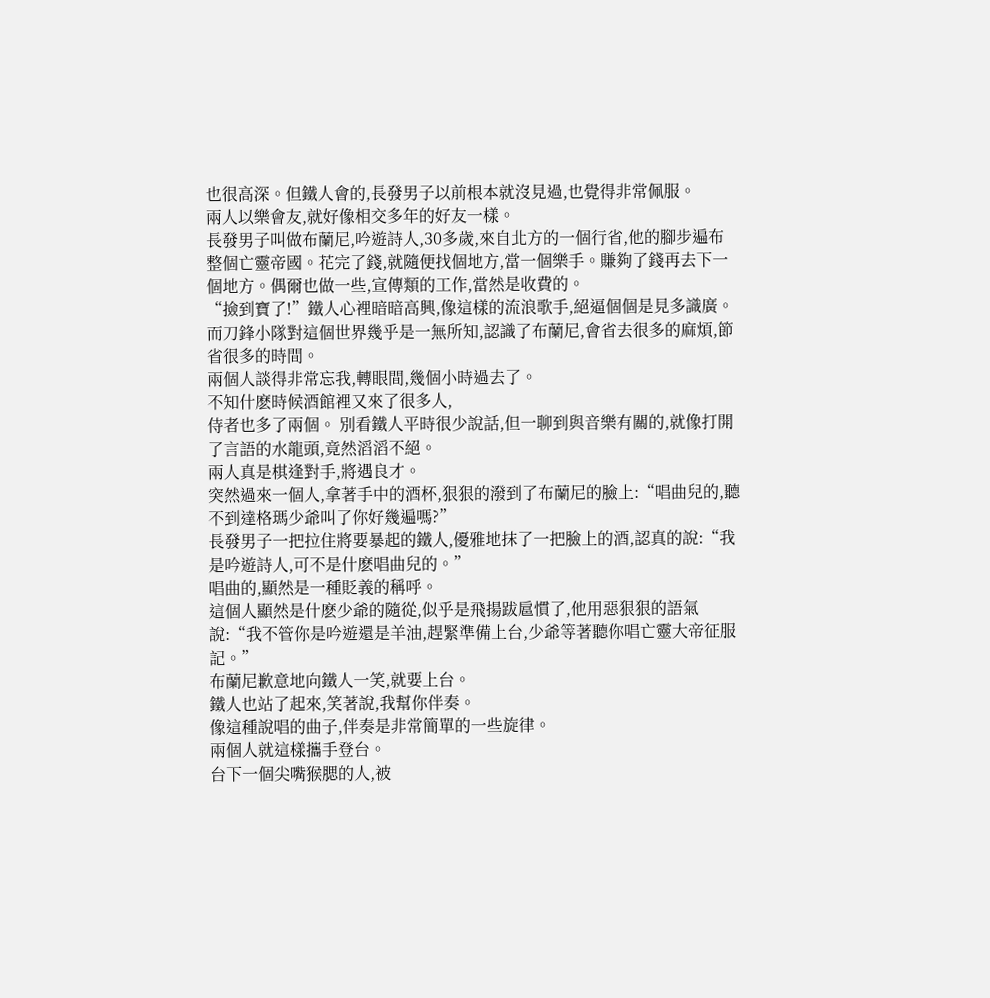也很高深。但鐵人會的,長發男子以前根本就沒見過,也覺得非常佩服。
兩人以樂會友,就好像相交多年的好友一樣。
長發男子叫做布蘭尼,吟遊詩人,30多歲,來自北方的一個行省,他的腳步遍布整個亡靈帝國。花完了錢,就隨便找個地方,當一個樂手。賺夠了錢再去下一個地方。偶爾也做一些,宣傳類的工作,當然是收費的。
“撿到寶了!”鐵人心裡暗暗高興,像這樣的流浪歌手,絕逼個個是見多識廣。而刀鋒小隊對這個世界幾乎是一無所知,認識了布蘭尼,會省去很多的麻煩,節省很多的時間。
兩個人談得非常忘我,轉眼間,幾個小時過去了。
不知什麽時候酒館裡又來了很多人,
侍者也多了兩個。 別看鐵人平時很少說話,但一聊到與音樂有關的,就像打開了言語的水龍頭,竟然滔滔不絕。
兩人真是棋逢對手,將遇良才。
突然過來一個人,拿著手中的酒杯,狠狠的潑到了布蘭尼的臉上:“唱曲兒的,聽不到達格瑪少爺叫了你好幾遍嗎?”
長發男子一把拉住將要暴起的鐵人,優雅地抹了一把臉上的酒,認真的說:“我是吟遊詩人,可不是什麽唱曲兒的。”
唱曲的,顯然是一種貶義的稱呼。
這個人顯然是什麽少爺的隨從,似乎是飛揚跋扈慣了,他用惡狠狠的語氣說:“我不管你是吟遊還是羊油,趕緊準備上台,少爺等著聽你唱亡靈大帝征服記。”
布蘭尼歉意地向鐵人一笑,就要上台。
鐵人也站了起來,笑著說,我幫你伴奏。
像這種說唱的曲子,伴奏是非常簡單的一些旋律。
兩個人就這樣攜手登台。
台下一個尖嘴猴腮的人,被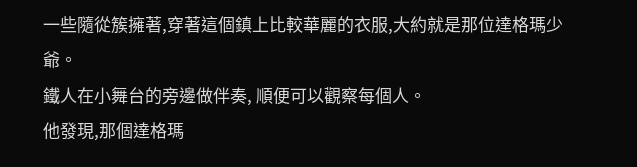一些隨從簇擁著,穿著這個鎮上比較華麗的衣服,大約就是那位達格瑪少爺。
鐵人在小舞台的旁邊做伴奏, 順便可以觀察每個人。
他發現,那個達格瑪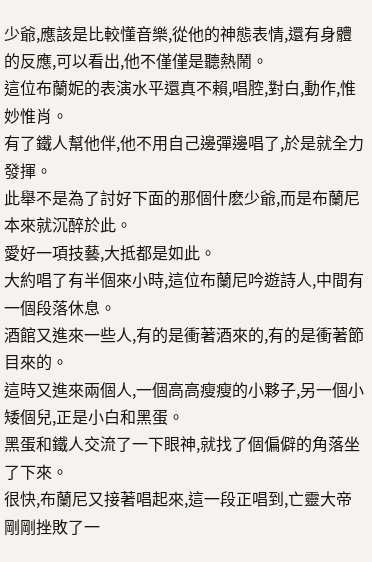少爺,應該是比較懂音樂,從他的神態表情,還有身體的反應,可以看出,他不僅僅是聽熱鬧。
這位布蘭妮的表演水平還真不賴,唱腔,對白,動作,惟妙惟肖。
有了鐵人幫他伴,他不用自己邊彈邊唱了,於是就全力發揮。
此舉不是為了討好下面的那個什麽少爺,而是布蘭尼本來就沉醉於此。
愛好一項技藝,大抵都是如此。
大約唱了有半個來小時,這位布蘭尼吟遊詩人,中間有一個段落休息。
酒館又進來一些人,有的是衝著酒來的,有的是衝著節目來的。
這時又進來兩個人,一個高高瘦瘦的小夥子,另一個小矮個兒,正是小白和黑蛋。
黑蛋和鐵人交流了一下眼神,就找了個偏僻的角落坐了下來。
很快,布蘭尼又接著唱起來,這一段正唱到,亡靈大帝剛剛挫敗了一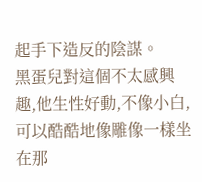起手下造反的陰謀。
黑蛋兒對這個不太感興趣,他生性好動,不像小白,可以酷酷地像雕像一樣坐在那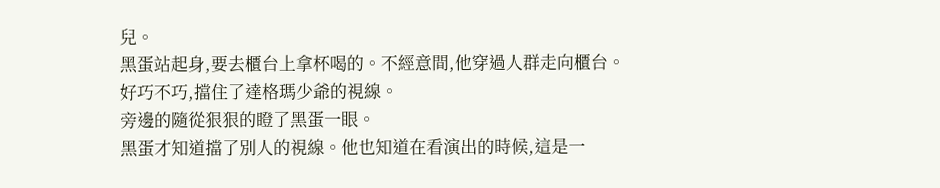兒。
黑蛋站起身,要去櫃台上拿杯喝的。不經意間,他穿過人群走向櫃台。
好巧不巧,擋住了達格瑪少爺的視線。
旁邊的隨從狠狠的瞪了黑蛋一眼。
黑蛋才知道擋了別人的視線。他也知道在看演出的時候,這是一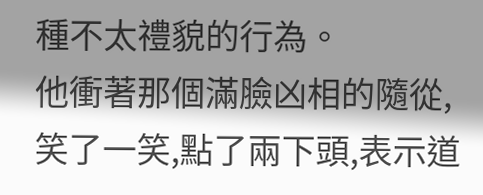種不太禮貌的行為。
他衝著那個滿臉凶相的隨從,笑了一笑,點了兩下頭,表示道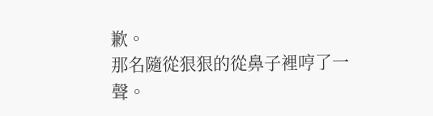歉。
那名隨從狠狠的從鼻子裡哼了一聲。